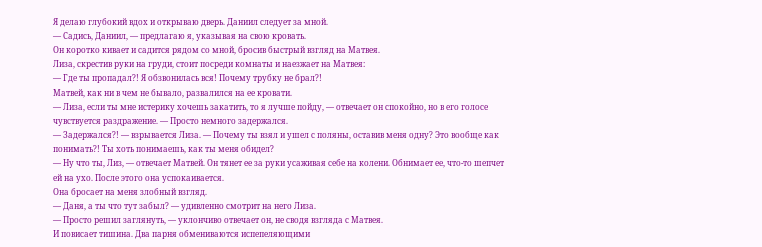Я делаю глубокий вдох и открываю дверь. Даниил следует за мной.
— Садись, Даниил, — предлагаю я, указывая на свою кровать.
Он коротко кивает и садится рядом со мной, бросив быстрый взгляд на Матвея.
Лиза, скрестив руки на груди, стоит посреди комнаты и наезжает на Матвея:
— Где ты пропадал?! Я обзвонилась вся! Почему трубку не брал?!
Матвей, как ни в чем не бывало, развалился на ее кровати.
— Лиза, если ты мне истерику хочешь закатить, то я лучше пойду, — отвечает он спокойно, но в его голосе чувствуется раздражение. — Просто немного задержался.
— Задержался?! — взрывается Лиза. — Почему ты взял и ушел с поляны, оставив меня одну? Это вообще как понимать?! Ты хоть понимаешь, как ты меня обидел?
— Ну что ты, Лиз, — отвечает Матвей. Он тянет ее за руки усаживая себе на колени. Обнимает ее, что-то шепчет ей на ухо. После этого она успокаивается.
Она бросает на меня злобный взгляд.
— Даня, а ты что тут забыл? — удивленно смотрит на него Лиза.
— Просто решил заглянуть, — уклончиво отвечает он, не сводя взгляда с Матвея.
И повисает тишина. Два парня обмениваются испепеляющими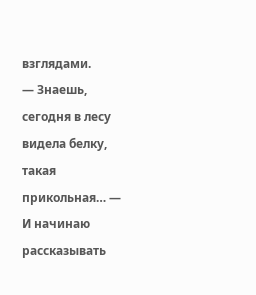взглядами.
— Знаешь, сегодня в лесу видела белку, такая прикольная… — И начинаю рассказывать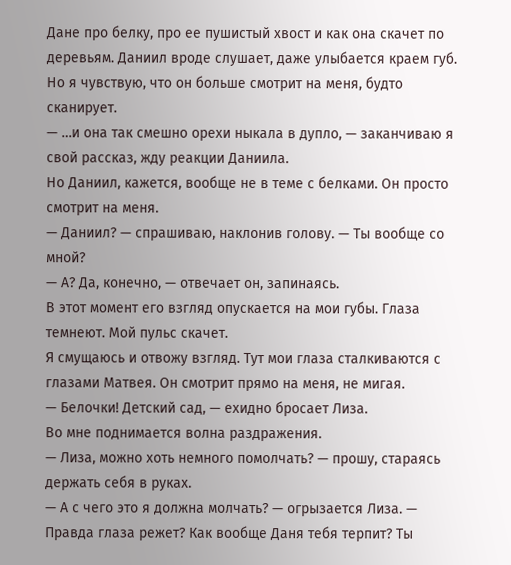Дане про белку, про ее пушистый хвост и как она скачет по деревьям. Даниил вроде слушает, даже улыбается краем губ. Но я чувствую, что он больше смотрит на меня, будто сканирует.
— …и она так смешно орехи ныкала в дупло, — заканчиваю я свой рассказ, жду реакции Даниила.
Но Даниил, кажется, вообще не в теме с белками. Он просто смотрит на меня.
— Даниил? — спрашиваю, наклонив голову. — Ты вообще со мной?
— А? Да, конечно, — отвечает он, запинаясь.
В этот момент его взгляд опускается на мои губы. Глаза темнеют. Мой пульс скачет.
Я смущаюсь и отвожу взгляд. Тут мои глаза сталкиваются с глазами Матвея. Он смотрит прямо на меня, не мигая.
— Белочки! Детский сад, — ехидно бросает Лиза.
Во мне поднимается волна раздражения.
— Лиза, можно хоть немного помолчать? — прошу, стараясь держать себя в руках.
— А с чего это я должна молчать? — огрызается Лиза. — Правда глаза режет? Как вообще Даня тебя терпит? Ты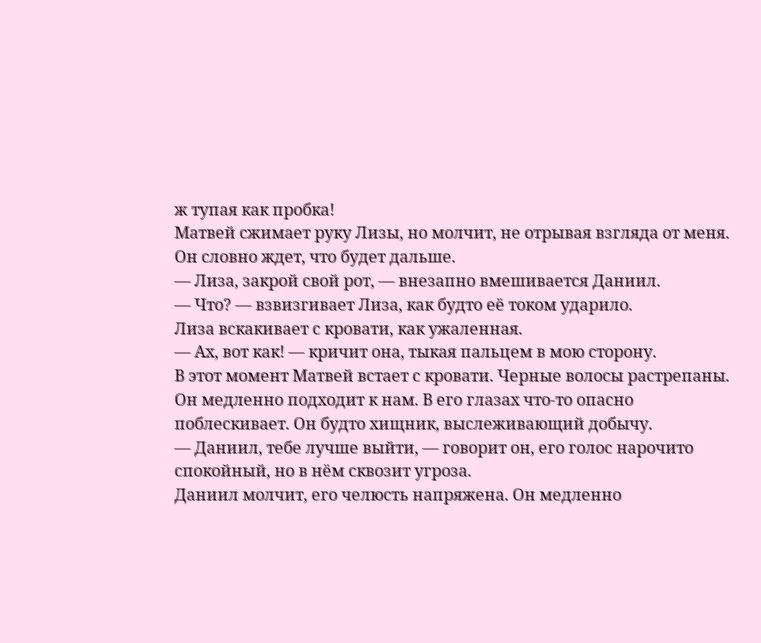ж тупая как пробка!
Матвей сжимает руку Лизы, но молчит, не отрывая взгляда от меня. Он словно ждет, что будет дальше.
— Лиза, закрой свой рот, — внезапно вмешивается Даниил.
— Что? — взвизгивает Лиза, как будто её током ударило.
Лиза вскакивает с кровати, как ужаленная.
— Ах, вот как! — кричит она, тыкая пальцем в мою сторону.
В этот момент Матвей встает с кровати. Черные волосы растрепаны. Он медленно подходит к нам. В его глазах что-то опасно поблескивает. Он будто хищник, выслеживающий добычу.
— Даниил, тебе лучше выйти, — говорит он, его голос нарочито спокойный, но в нём сквозит угроза.
Даниил молчит, его челюсть напряжена. Он медленно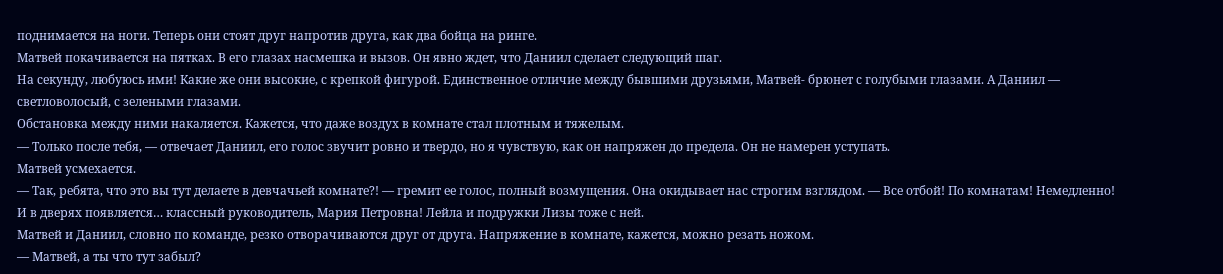поднимается на ноги. Теперь они стоят друг напротив друга, как два бойца на ринге.
Матвей покачивается на пятках. В его глазах насмешка и вызов. Он явно ждет, что Даниил сделает следующий шаг.
На секунду, любуюсь ими! Какие же они высокие, с крепкой фигурой. Единственное отличие между бывшими друзьями, Матвей- брюнет с голубыми глазами. А Даниил — светловолосый, с зелеными глазами.
Обстановка между ними накаляется. Кажется, что даже воздух в комнате стал плотным и тяжелым.
— Только после тебя, — отвечает Даниил, его голос звучит ровно и твердо, но я чувствую, как он напряжен до предела. Он не намерен уступать.
Матвей усмехается.
— Так, ребята, что это вы тут делаете в девчачьей комнате?! — гремит ее голос, полный возмущения. Она окидывает нас строгим взглядом. — Все отбой! По комнатам! Немедленно!
И в дверях появляется… классный руководитель, Мария Петровна! Лейла и подружки Лизы тоже с ней.
Матвей и Даниил, словно по команде, резко отворачиваются друг от друга. Напряжение в комнате, кажется, можно резать ножом.
— Матвей, а ты что тут забыл?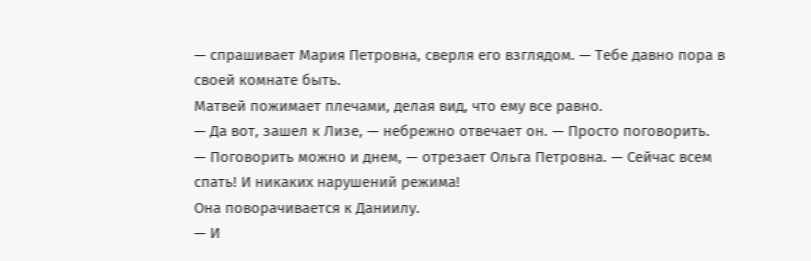— спрашивает Мария Петровна, сверля его взглядом. — Тебе давно пора в своей комнате быть.
Матвей пожимает плечами, делая вид, что ему все равно.
— Да вот, зашел к Лизе, — небрежно отвечает он. — Просто поговорить.
— Поговорить можно и днем, — отрезает Ольга Петровна. — Сейчас всем спать! И никаких нарушений режима!
Она поворачивается к Даниилу.
— И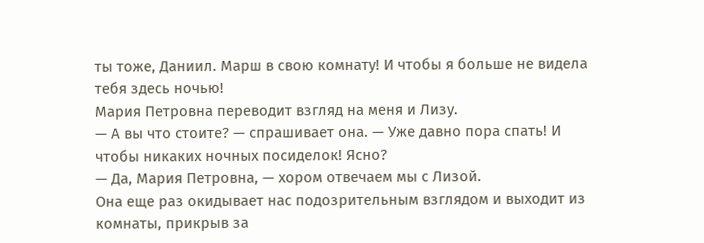ты тоже, Даниил. Марш в свою комнату! И чтобы я больше не видела тебя здесь ночью!
Мария Петровна переводит взгляд на меня и Лизу.
— А вы что стоите? — спрашивает она. — Уже давно пора спать! И чтобы никаких ночных посиделок! Ясно?
— Да, Мария Петровна, — хором отвечаем мы с Лизой.
Она еще раз окидывает нас подозрительным взглядом и выходит из комнаты, прикрыв за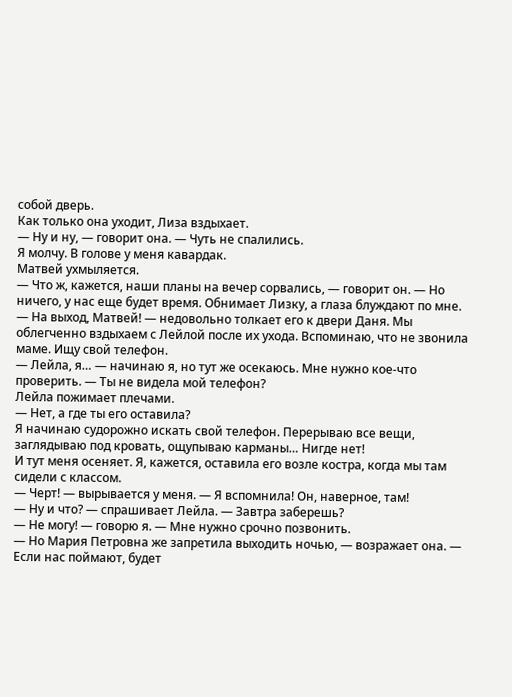собой дверь.
Как только она уходит, Лиза вздыхает.
— Ну и ну, — говорит она. — Чуть не спалились.
Я молчу. В голове у меня кавардак.
Матвей ухмыляется.
— Что ж, кажется, наши планы на вечер сорвались, — говорит он. — Но ничего, у нас еще будет время. Обнимает Лизку, а глаза блуждают по мне.
— На выход, Матвей! — недовольно толкает его к двери Даня. Мы облегченно вздыхаем с Лейлой после их ухода. Вспоминаю, что не звонила маме. Ищу свой телефон.
— Лейла, я… — начинаю я, но тут же осекаюсь. Мне нужно кое-что проверить. — Ты не видела мой телефон?
Лейла пожимает плечами.
— Нет, а где ты его оставила?
Я начинаю судорожно искать свой телефон. Перерываю все вещи, заглядываю под кровать, ощупываю карманы… Нигде нет!
И тут меня осеняет. Я, кажется, оставила его возле костра, когда мы там сидели с классом.
— Черт! — вырывается у меня. — Я вспомнила! Он, наверное, там!
— Ну и что? — спрашивает Лейла. — Завтра заберешь?
— Не могу! — говорю я. — Мне нужно срочно позвонить.
— Но Мария Петровна же запретила выходить ночью, — возражает она. — Если нас поймают, будет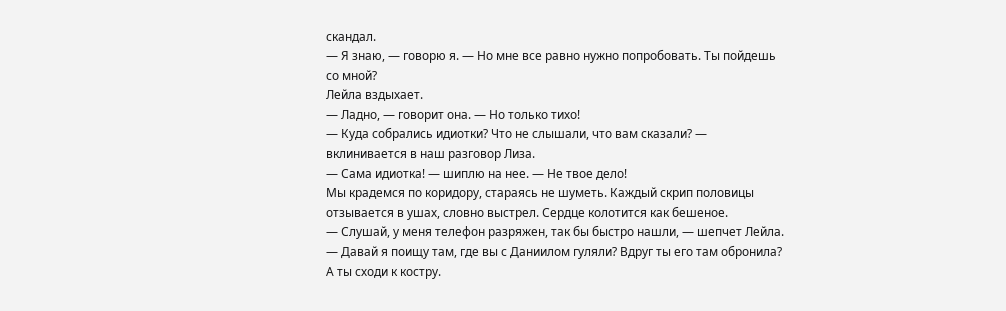скандал.
— Я знаю, — говорю я. — Но мне все равно нужно попробовать. Ты пойдешь со мной?
Лейла вздыхает.
— Ладно, — говорит она. — Но только тихо!
— Куда собрались идиотки? Что не слышали, что вам сказали? — вклинивается в наш разговор Лиза.
— Сама идиотка! — шиплю на нее. — Не твое дело!
Мы крадемся по коридору, стараясь не шуметь. Каждый скрип половицы отзывается в ушах, словно выстрел. Сердце колотится как бешеное.
— Слушай, у меня телефон разряжен, так бы быстро нашли, — шепчет Лейла. — Давай я поищу там, где вы с Даниилом гуляли? Вдруг ты его там обронила? А ты сходи к костру.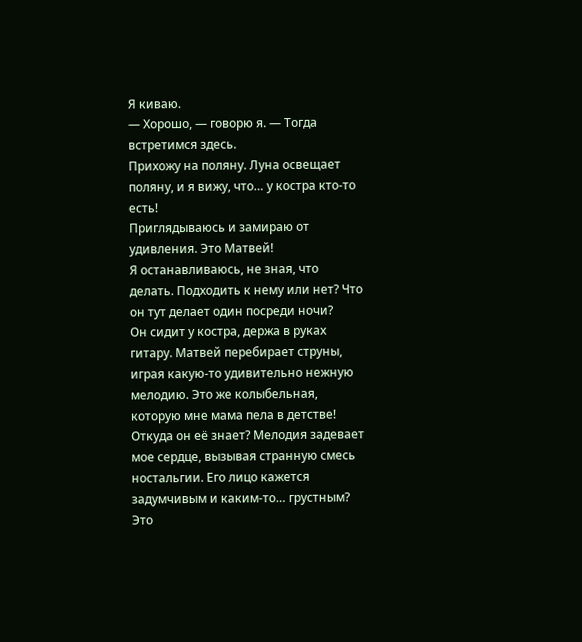Я киваю.
— Хорошо, — говорю я. — Тогда встретимся здесь.
Прихожу на поляну. Луна освещает поляну, и я вижу, что… у костра кто-то есть!
Приглядываюсь и замираю от удивления. Это Матвей!
Я останавливаюсь, не зная, что делать. Подходить к нему или нет? Что он тут делает один посреди ночи?
Он сидит у костра, держа в руках гитару. Матвей перебирает струны, играя какую-то удивительно нежную мелодию. Это же колыбельная, которую мне мама пела в детстве! Откуда он её знает? Мелодия задевает мое сердце, вызывая странную смесь ностальгии. Его лицо кажется задумчивым и каким-то… грустным? Это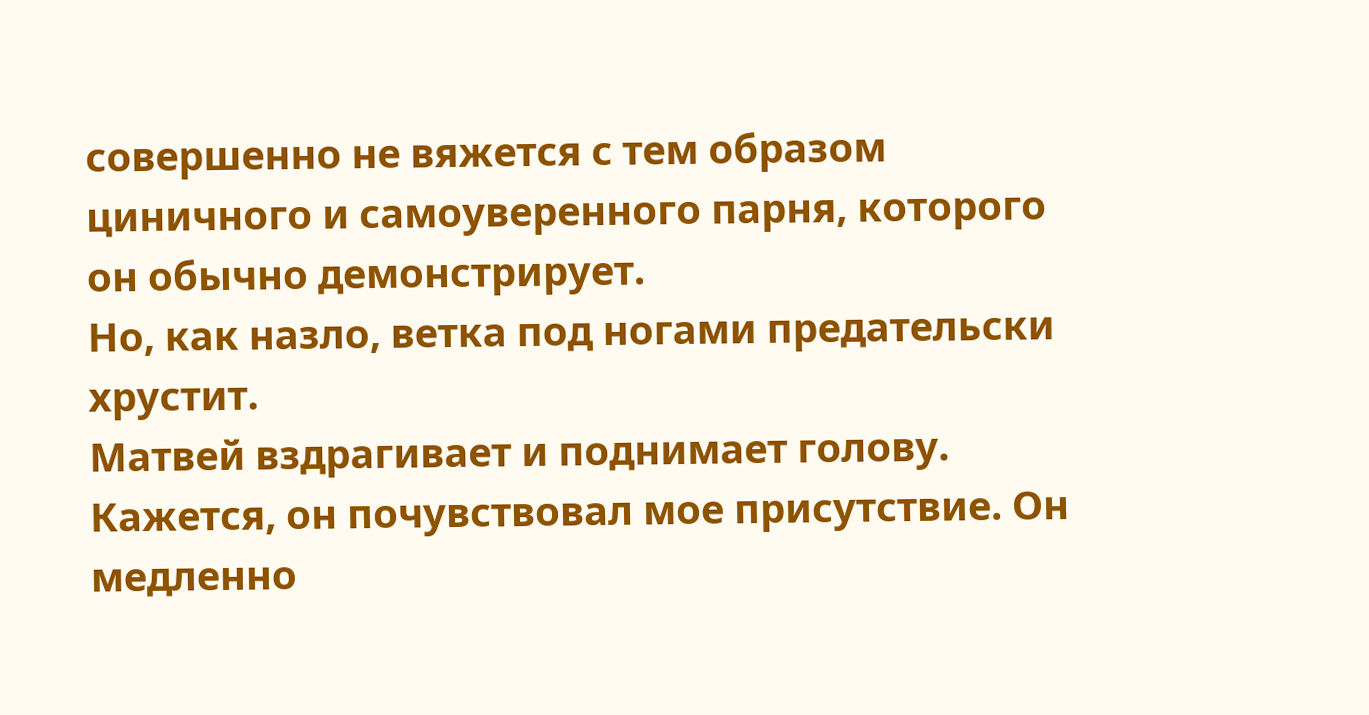совершенно не вяжется с тем образом циничного и самоуверенного парня, которого он обычно демонстрирует.
Но, как назло, ветка под ногами предательски хрустит.
Матвей вздрагивает и поднимает голову. Кажется, он почувствовал мое присутствие. Он медленно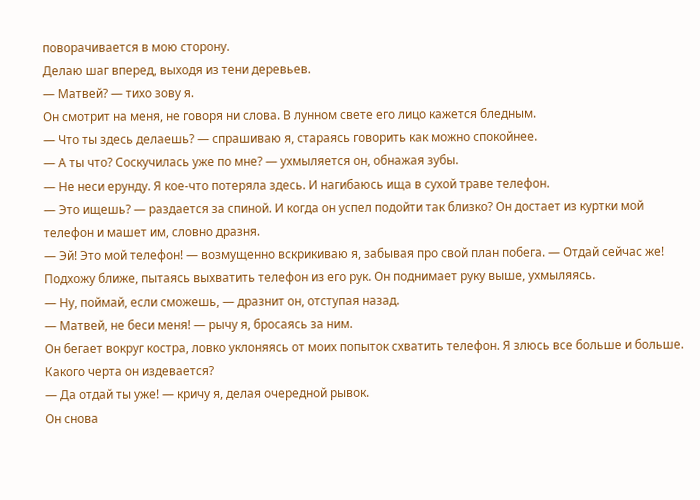поворачивается в мою сторону.
Делаю шаг вперед, выходя из тени деревьев.
— Матвей? — тихо зову я.
Он смотрит на меня, не говоря ни слова. В лунном свете его лицо кажется бледным.
— Что ты здесь делаешь? — спрашиваю я, стараясь говорить как можно спокойнее.
— А ты что? Соскучилась уже по мне? — ухмыляется он, обнажая зубы.
— Не неси ерунду. Я кое-что потеряла здесь. И нагибаюсь ища в сухой траве телефон.
— Это ищешь? — раздается за спиной. И когда он успел подойти так близко? Он достает из куртки мой телефон и машет им, словно дразня.
— Эй! Это мой телефон! — возмущенно вскрикиваю я, забывая про свой план побега. — Отдай сейчас же!
Подхожу ближе, пытаясь выхватить телефон из его рук. Он поднимает руку выше, ухмыляясь.
— Ну, поймай, если сможешь, — дразнит он, отступая назад.
— Матвей, не беси меня! — рычу я, бросаясь за ним.
Он бегает вокруг костра, ловко уклоняясь от моих попыток схватить телефон. Я злюсь все больше и больше. Какого черта он издевается?
— Да отдай ты уже! — кричу я, делая очередной рывок.
Он снова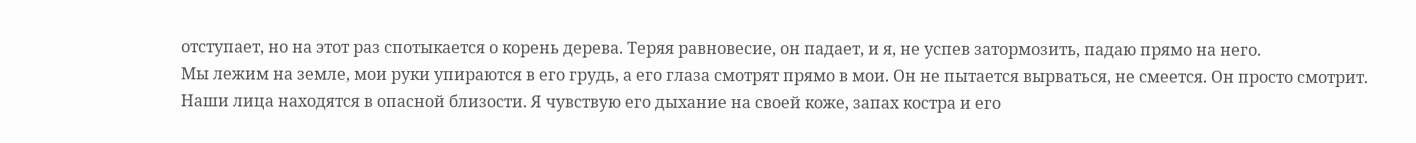отступает, но на этот раз спотыкается о корень дерева. Теряя равновесие, он падает, и я, не успев затормозить, падаю прямо на него.
Мы лежим на земле, мои руки упираются в его грудь, а его глаза смотрят прямо в мои. Он не пытается вырваться, не смеется. Он просто смотрит.
Наши лица находятся в опасной близости. Я чувствую его дыхание на своей коже, запах костра и его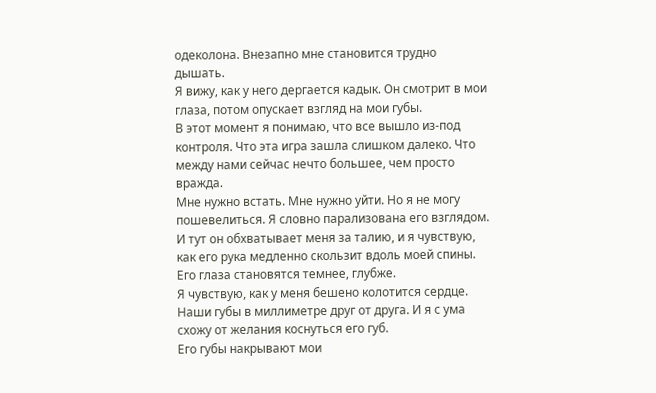одеколона. Внезапно мне становится трудно дышать.
Я вижу, как у него дергается кадык. Он смотрит в мои глаза, потом опускает взгляд на мои губы.
В этот момент я понимаю, что все вышло из-под контроля. Что эта игра зашла слишком далеко. Что между нами сейчас нечто большее, чем просто вражда.
Мне нужно встать. Мне нужно уйти. Но я не могу пошевелиться. Я словно парализована его взглядом.
И тут он обхватывает меня за талию, и я чувствую, как его рука медленно скользит вдоль моей спины.
Его глаза становятся темнее, глубже.
Я чувствую, как у меня бешено колотится сердце.
Наши губы в миллиметре друг от друга. И я с ума схожу от желания коснуться его губ.
Его губы накрывают мои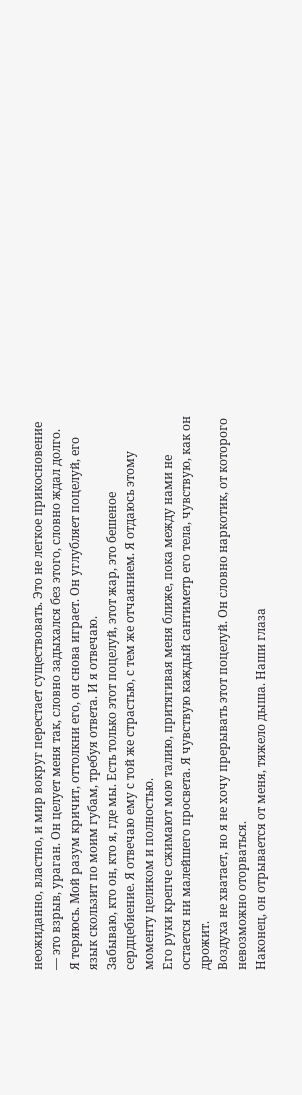неожиданно, властно, и мир вокруг перестает существовать. Это не легкое прикосновение — это взрыв, ураган. Он целует меня так, словно задыхался без этого, словно ждал долго.
Я теряюсь. Мой разум кричит, оттолкни его, он снова играет. Он углубляет поцелуй, его язык скользит по моим губам, требуя ответа. И я отвечаю.
Забываю, кто он, кто я, где мы. Есть только этот поцелуй, этот жар, это бешеное сердцебиение. Я отвечаю ему с той же страстью, с тем же отчаянием. Я отдаюсь этому моменту целиком и полностью.
Его руки крепче сжимают мою талию, притягивая меня ближе, пока между нами не остается ни малейшего просвета. Я чувствую каждый сантиметр его тела, чувствую, как он дрожит.
Воздуха не хватает, но я не хочу прерывать этот поцелуй. Он словно наркотик, от которого невозможно оторваться.
Наконец, он отрывается от меня, тяжело дыша. Наши глаза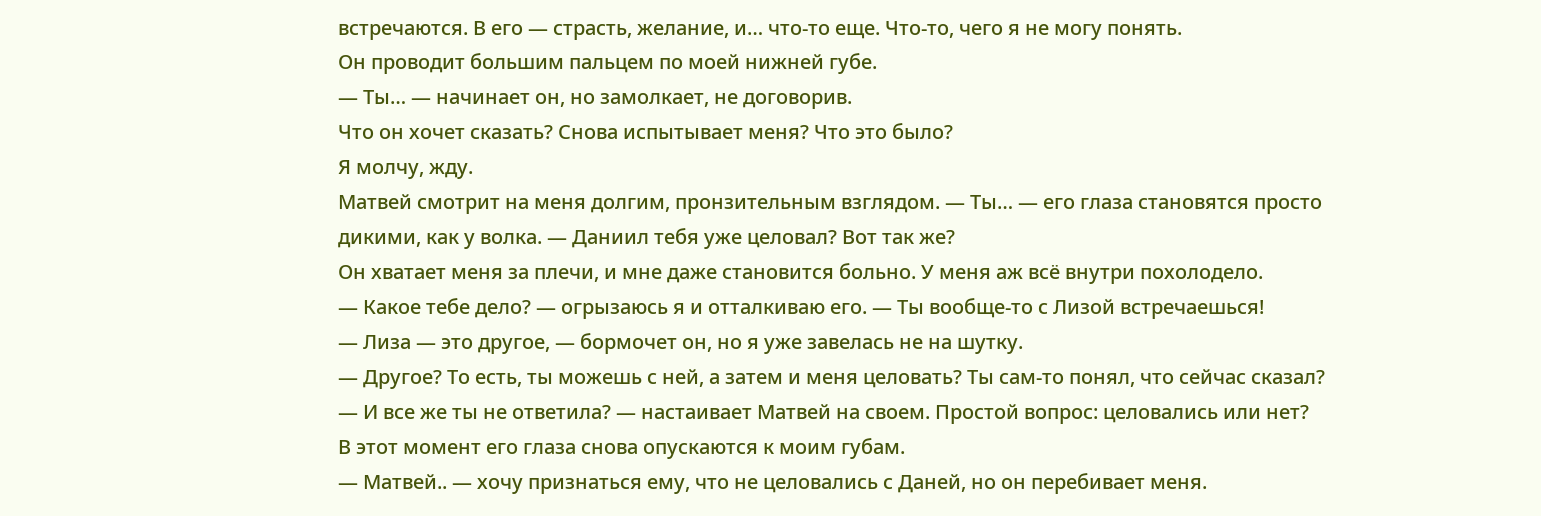встречаются. В его — страсть, желание, и… что-то еще. Что-то, чего я не могу понять.
Он проводит большим пальцем по моей нижней губе.
— Ты… — начинает он, но замолкает, не договорив.
Что он хочет сказать? Снова испытывает меня? Что это было?
Я молчу, жду.
Матвей смотрит на меня долгим, пронзительным взглядом. — Ты… — его глаза становятся просто дикими, как у волка. — Даниил тебя уже целовал? Вот так же?
Он хватает меня за плечи, и мне даже становится больно. У меня аж всё внутри похолодело.
— Какое тебе дело? — огрызаюсь я и отталкиваю его. — Ты вообще-то с Лизой встречаешься!
— Лиза — это другое, — бормочет он, но я уже завелась не на шутку.
— Другое? То есть, ты можешь с ней, а затем и меня целовать? Ты сам-то понял, что сейчас сказал?
— И все же ты не ответила? — настаивает Матвей на своем. Простой вопрос: целовались или нет?
В этот момент его глаза снова опускаются к моим губам.
— Матвей.. — хочу признаться ему, что не целовались с Даней, но он перебивает меня.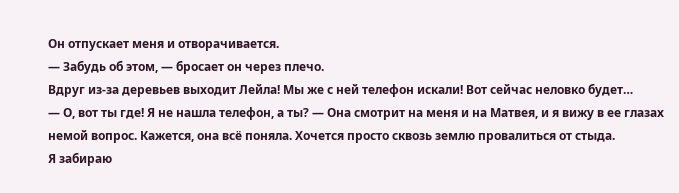Он отпускает меня и отворачивается.
— Забудь об этом, — бросает он через плечо.
Вдруг из-за деревьев выходит Лейла! Мы же с ней телефон искали! Вот сейчас неловко будет…
— О, вот ты где! Я не нашла телефон, а ты? — Она смотрит на меня и на Матвея, и я вижу в ее глазах немой вопрос. Кажется, она всё поняла. Хочется просто сквозь землю провалиться от стыда.
Я забираю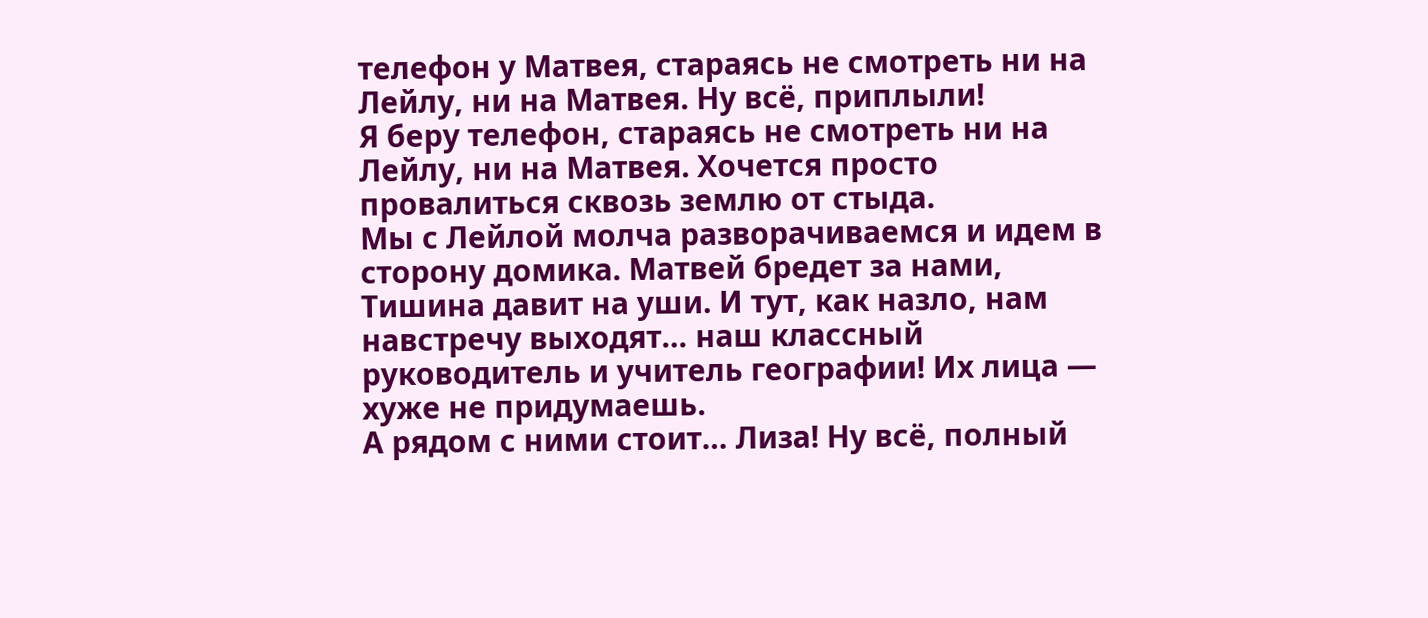телефон у Матвея, стараясь не смотреть ни на Лейлу, ни на Матвея. Ну всё, приплыли!
Я беру телефон, стараясь не смотреть ни на Лейлу, ни на Матвея. Хочется просто провалиться сквозь землю от стыда.
Мы с Лейлой молча разворачиваемся и идем в сторону домика. Матвей бредет за нами, Тишина давит на уши. И тут, как назло, нам навстречу выходят… наш классный руководитель и учитель географии! Их лица — хуже не придумаешь.
А рядом с ними стоит… Лиза! Ну всё, полный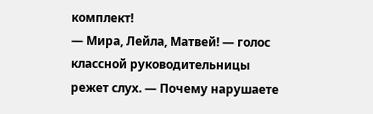комплект!
— Мира, Лейла, Матвей! — голос классной руководительницы режет слух. — Почему нарушаете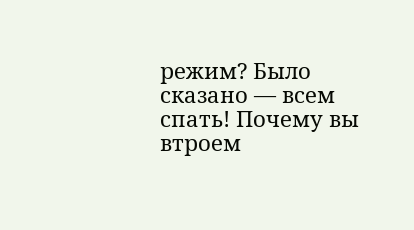режим? Было сказано — всем спать! Почему вы втроем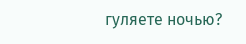гуляете ночью?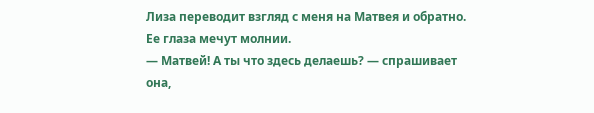Лиза переводит взгляд с меня на Матвея и обратно. Ее глаза мечут молнии.
— Матвей! А ты что здесь делаешь? — спрашивает она,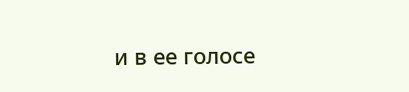и в ее голосе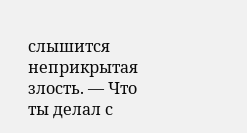слышится неприкрытая злость. — Что ты делал с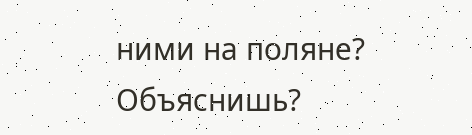ними на поляне? Объяснишь?